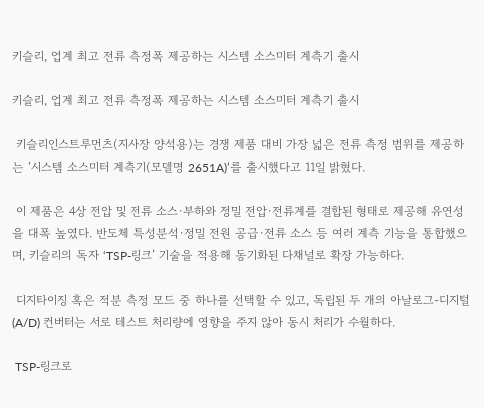키슬리, 업계 최고 전류 측정폭 제공하는 시스템 소스미터 계측기 출시

키슬리, 업계 최고 전류 측정폭 제공하는 시스템 소스미터 계측기 출시

 키슬리인스트루먼츠(지사장 양석용)는 경쟁 제품 대비 가장 넓은 전류 측정 범위를 제공하는 ‘시스템 소스미터 계측기(모델명 2651A)’를 출시했다고 11일 밝혔다.

 이 제품은 4상 전압 및 전류 소스·부하와 정밀 전압·전류계를 결합된 형태로 제공해 유연성을 대폭 높였다. 반도체 특성분석·정밀 전원 공급·전류 소스 등 여러 계측 기능을 통합했으며, 키슬리의 독자 ‘TSP-링크’ 기술을 적용해 동기화된 다채널로 확장 가능하다.

 디지타이징 혹은 적분 측정 모드 중 하나를 선택할 수 있고, 독립된 두 개의 아날로그-디지털(A/D) 컨버터는 서로 테스트 처리량에 영향을 주지 않아 동시 처리가 수월하다.

 TSP-링크로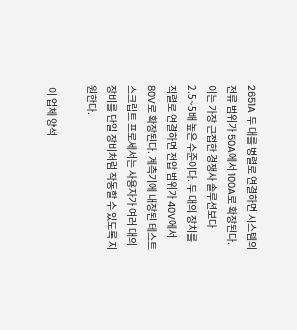2651A 두 대를 병렬로 연결하면 시스템의 전류 범위가 50A에서 100A로 확장된다. 이는 가장 근접한 경쟁사 솔루션보다 2.5~5배 높은 수준이다. 두 대의 장치를 직렬로 연결하면 전압 범위가 40V에서 80V로 확장된다. 계측기에 내장된 테스트 스크립트 프로세서는 사용자가 여러 대의 장비를 단일 장비처럼 작동할 수 있도록 지원한다.

 이 업체 양석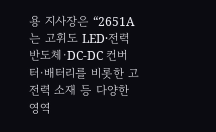용 지사장은 “2651A는 고휘도 LED·전력 반도체·DC-DC 컨버터·배터리를 비롯한 고전력 소재 등 다양한 영역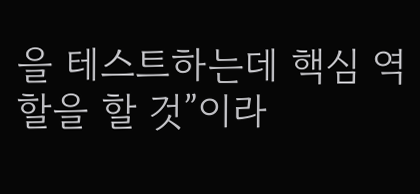을 테스트하는데 핵심 역할을 할 것”이라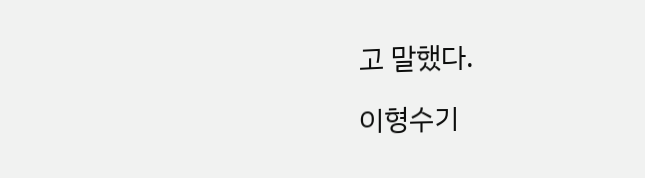고 말했다.

이형수기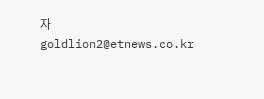자 goldlion2@etnews.co.kr